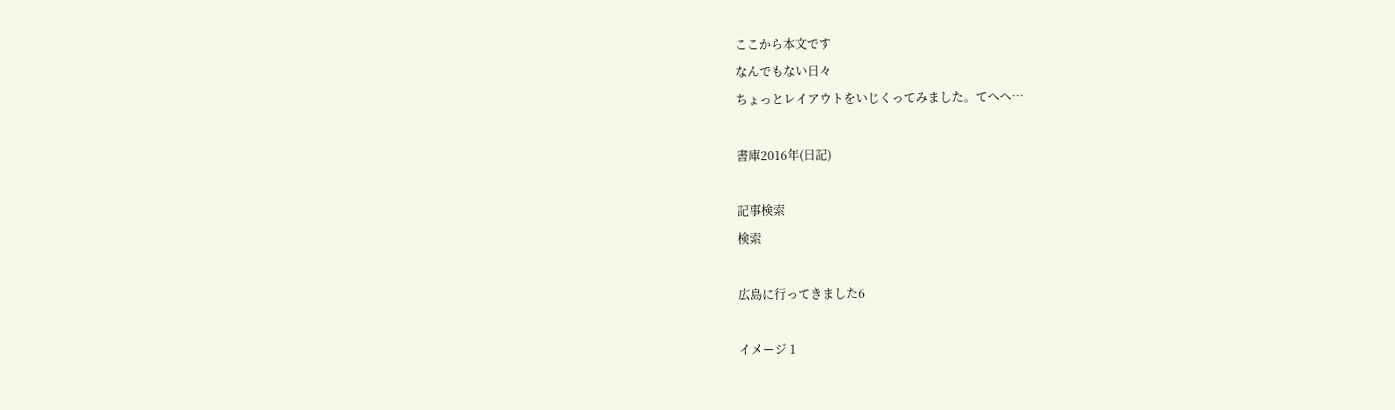ここから本文です
なんでもない日々
ちょっとレイアウトをいじくってみました。てへへ…

書庫2016年(日記)

記事検索
検索

広島に行ってきました6

イメージ 1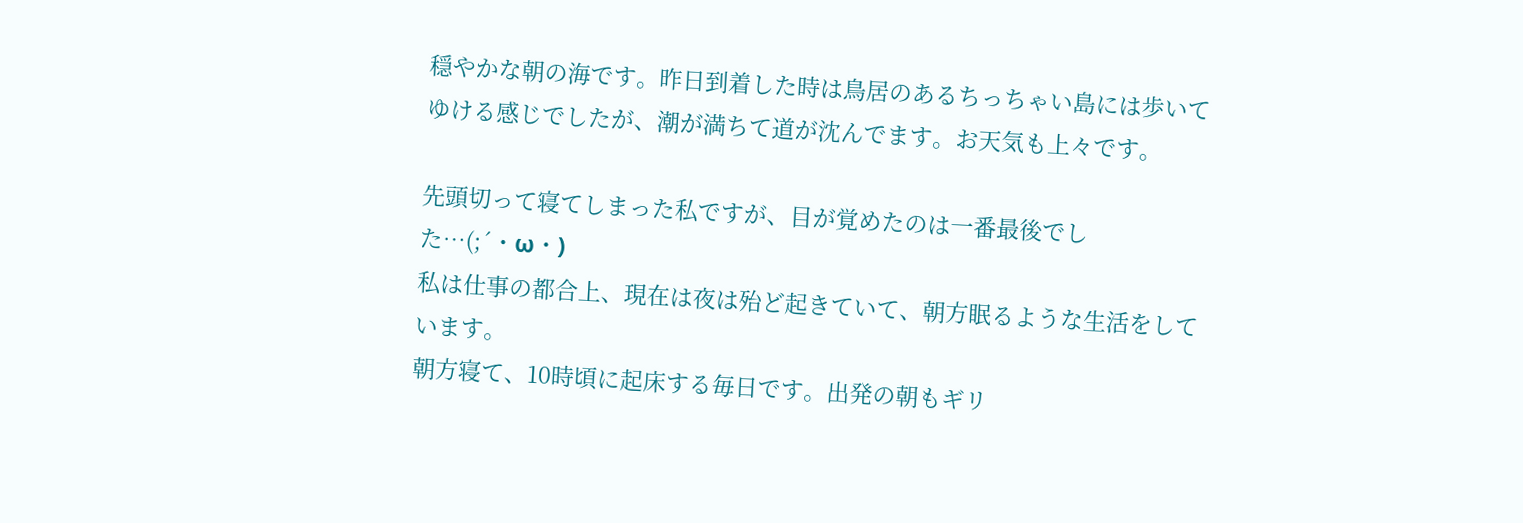穏やかな朝の海です。昨日到着した時は鳥居のあるちっちゃい島には歩いてゆける感じでしたが、潮が満ちて道が沈んでます。お天気も上々です。

先頭切って寝てしまった私ですが、目が覚めたのは一番最後でした…(;´・ω・)
私は仕事の都合上、現在は夜は殆ど起きていて、朝方眠るような生活をしています。
朝方寝て、10時頃に起床する毎日です。出発の朝もギリ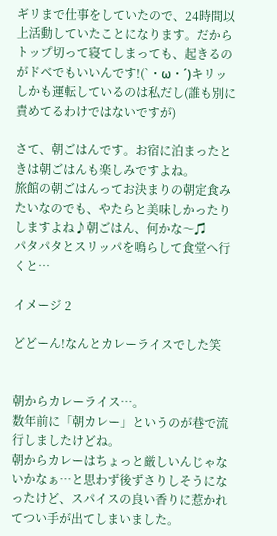ギリまで仕事をしていたので、24時間以上活動していたことになります。だからトップ切って寝てしまっても、起きるのがドベでもいいんです!(`・ω・´)キリッ
しかも運転しているのは私だし(誰も別に責めてるわけではないですが)

さて、朝ごはんです。お宿に泊まったときは朝ごはんも楽しみですよね。
旅館の朝ごはんってお決まりの朝定食みたいなのでも、やたらと美味しかったりしますよね♪朝ごはん、何かな〜♫
パタパタとスリッパを鳴らして食堂へ行くと…

イメージ 2

どどーん!なんとカレーライスでした笑


朝からカレーライス…。
数年前に「朝カレー」というのが巷で流行しましたけどね。
朝からカレーはちょっと厳しいんじゃないかなぁ…と思わず後ずさりしそうになったけど、スパイスの良い香りに惹かれてつい手が出てしまいました。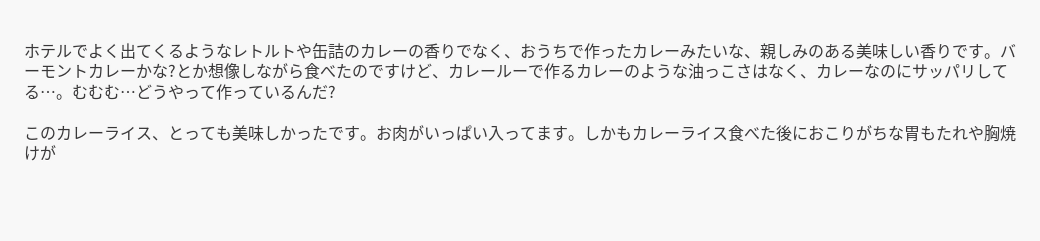ホテルでよく出てくるようなレトルトや缶詰のカレーの香りでなく、おうちで作ったカレーみたいな、親しみのある美味しい香りです。バーモントカレーかな?とか想像しながら食べたのですけど、カレールーで作るカレーのような油っこさはなく、カレーなのにサッパリしてる…。むむむ…どうやって作っているんだ?

このカレーライス、とっても美味しかったです。お肉がいっぱい入ってます。しかもカレーライス食べた後におこりがちな胃もたれや胸焼けが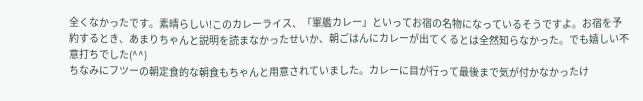全くなかったです。素晴らしい!このカレーライス、「軍艦カレー」といってお宿の名物になっているそうですよ。お宿を予約するとき、あまりちゃんと説明を読まなかったせいか、朝ごはんにカレーが出てくるとは全然知らなかった。でも嬉しい不意打ちでした(^^)
ちなみにフツーの朝定食的な朝食もちゃんと用意されていました。カレーに目が行って最後まで気が付かなかったけ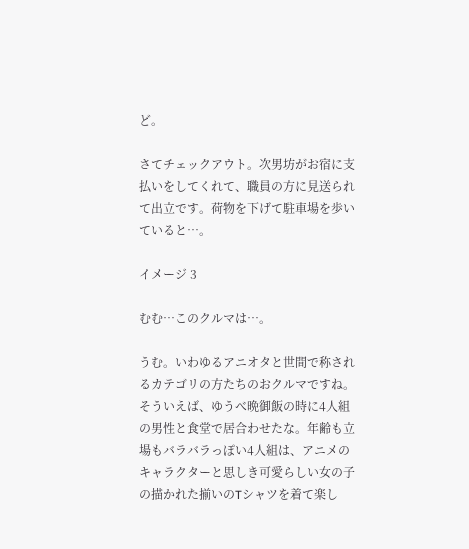ど。

さてチェックアウト。次男坊がお宿に支払いをしてくれて、職員の方に見送られて出立です。荷物を下げて駐車場を歩いていると…。

イメージ 3

むむ…このクルマは…。

うむ。いわゆるアニオタと世間で称されるカテゴリの方たちのおクルマですね。
そういえば、ゆうべ晩御飯の時に4人組の男性と食堂で居合わせたな。年齢も立場もバラバラっぽい4人組は、アニメのキャラクターと思しき可愛らしい女の子の描かれた揃いのTシャツを着て楽し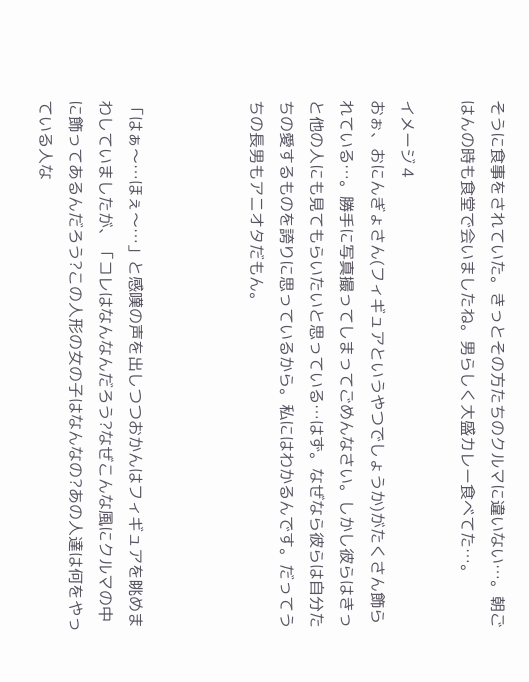そうに食事をされていた。きっとその方たちのクルマに違いない…。朝ごはんの時も食堂で会いましたね。男らしく大盛カレー食べてた…。

イメージ 4
おぉ、おにんぎょさん(フィギュアというやつでしょうか)がたくさん飾られている…。勝手に写真撮ってしまってごめんなさい。しかし彼らはきっと他の人にも見てもらいたいと思っている…はず。なぜなら彼らは自分たちの愛するものを誇りに思っているから。私にはわかるんです。だってうちの長男もアニオタだもん。



「はぁ〜…ほぇ〜…」と感嘆の声を出しつつおかんはフィギュアを眺めまわしていましたが、「コレはなんなんだろう?なぜこんな風にクルマの中に飾ってあるんだろう?この人形の女の子はなんなの?あの人達は何をやっている人な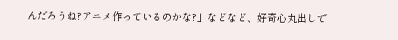んだろうね?アニメ作っているのかな?」などなど、好奇心丸出しで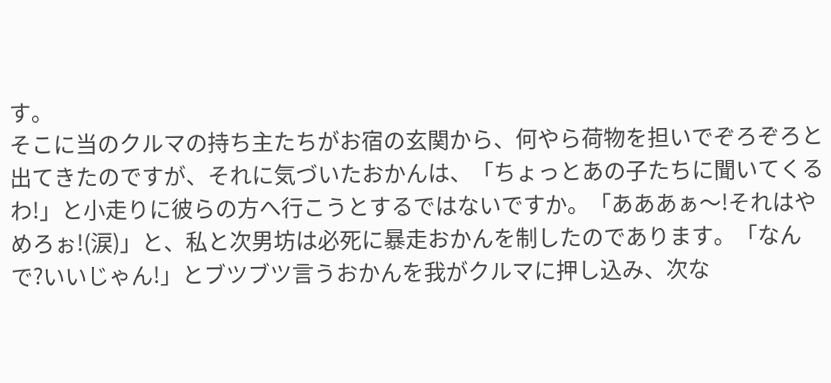す。
そこに当のクルマの持ち主たちがお宿の玄関から、何やら荷物を担いでぞろぞろと出てきたのですが、それに気づいたおかんは、「ちょっとあの子たちに聞いてくるわ!」と小走りに彼らの方へ行こうとするではないですか。「あああぁ〜!それはやめろぉ!(涙)」と、私と次男坊は必死に暴走おかんを制したのであります。「なんで?いいじゃん!」とブツブツ言うおかんを我がクルマに押し込み、次な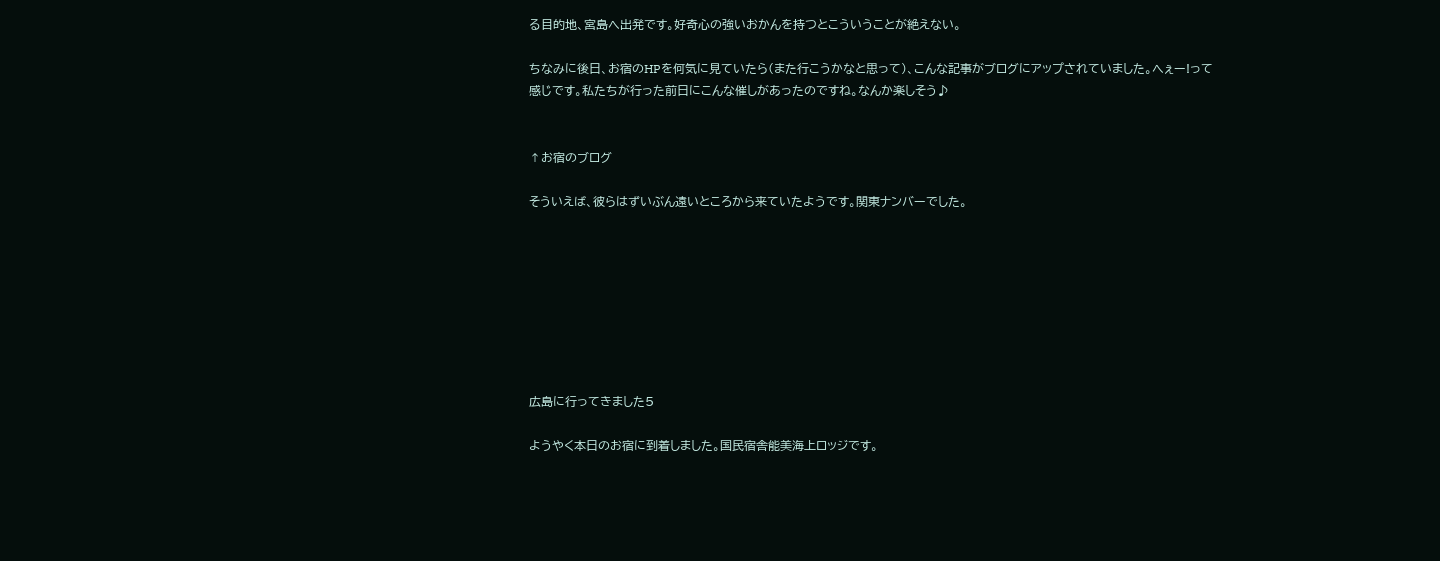る目的地、宮島へ出発です。好奇心の強いおかんを持つとこういうことが絶えない。

ちなみに後日、お宿のHPを何気に見ていたら(また行こうかなと思って)、こんな記事がブログにアップされていました。へぇー!って感じです。私たちが行った前日にこんな催しがあったのですね。なんか楽しそう♪


↑お宿のブログ

そういえば、彼らはずいぶん遠いところから来ていたようです。関東ナンバーでした。








広島に行ってきました5

ようやく本日のお宿に到着しました。国民宿舎能美海上ロッジです。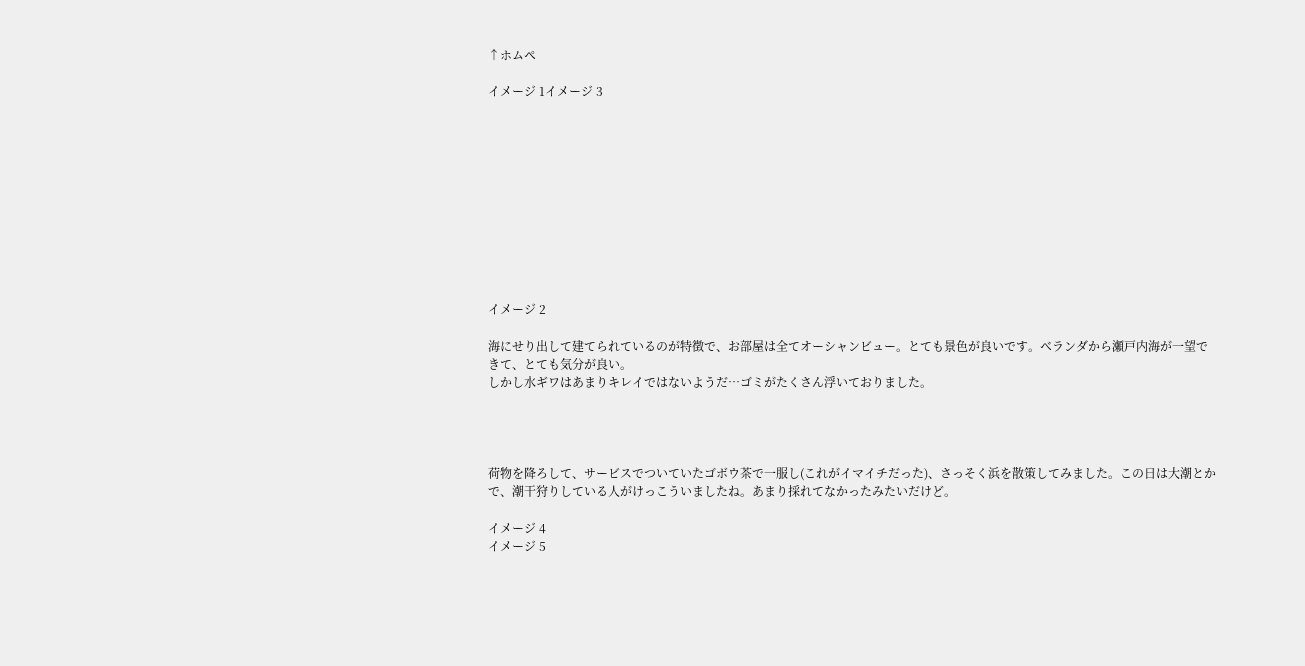↑ホムペ

イメージ 1イメージ 3











イメージ 2

海にせり出して建てられているのが特徴で、お部屋は全てオーシャンビュー。とても景色が良いです。ベランダから瀬戸内海が一望できて、とても気分が良い。
しかし水ギワはあまりキレイではないようだ…ゴミがたくさん浮いておりました。




荷物を降ろして、サービスでついていたゴボウ茶で一服し(これがイマイチだった)、さっそく浜を散策してみました。この日は大潮とかで、潮干狩りしている人がけっこういましたね。あまり採れてなかったみたいだけど。

イメージ 4
イメージ 5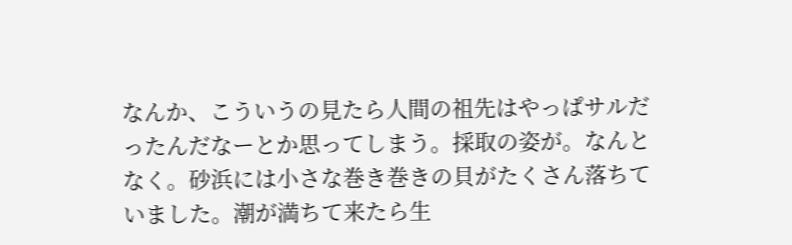なんか、こういうの見たら人間の祖先はやっぱサルだったんだなーとか思ってしまう。採取の姿が。なんとなく。砂浜には小さな巻き巻きの貝がたくさん落ちていました。潮が満ちて来たら生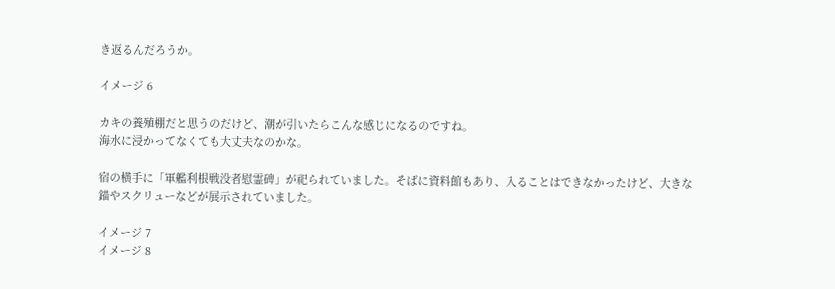き返るんだろうか。

イメージ 6

カキの養殖棚だと思うのだけど、潮が引いたらこんな感じになるのですね。
海水に浸かってなくても大丈夫なのかな。

宿の横手に「軍艦利根戦没者慰霊碑」が祀られていました。そばに資料館もあり、入ることはできなかったけど、大きな錨やスクリューなどが展示されていました。

イメージ 7
イメージ 8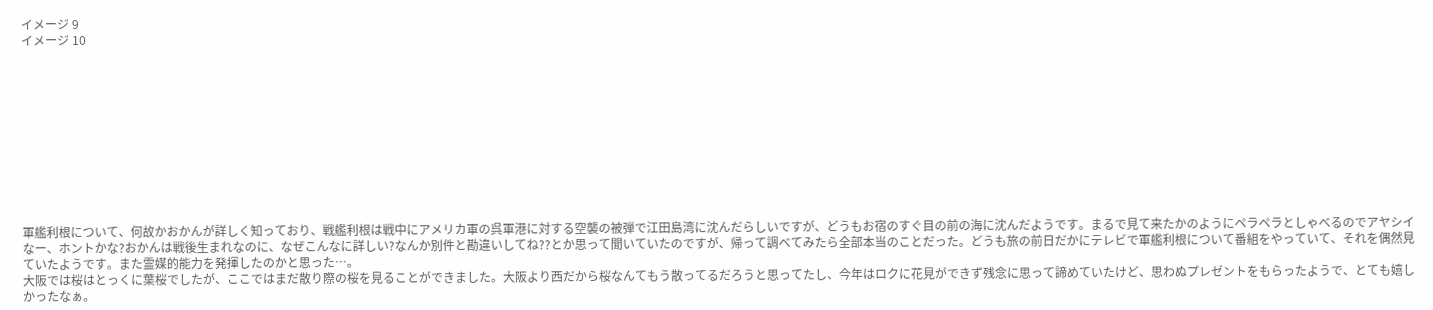イメージ 9
イメージ 10











軍艦利根について、何故かおかんが詳しく知っており、戦艦利根は戦中にアメリカ軍の呉軍港に対する空襲の被弾で江田島湾に沈んだらしいですが、どうもお宿のすぐ目の前の海に沈んだようです。まるで見て来たかのようにペラペラとしゃべるのでアヤシイなー、ホントかな?おかんは戦後生まれなのに、なぜこんなに詳しい?なんか別件と勘違いしてね??とか思って聞いていたのですが、帰って調べてみたら全部本当のことだった。どうも旅の前日だかにテレビで軍艦利根について番組をやっていて、それを偶然見ていたようです。また霊媒的能力を発揮したのかと思った…。
大阪では桜はとっくに葉桜でしたが、ここではまだ散り際の桜を見ることができました。大阪より西だから桜なんてもう散ってるだろうと思ってたし、今年はロクに花見ができず残念に思って諦めていたけど、思わぬプレゼントをもらったようで、とても嬉しかったなぁ。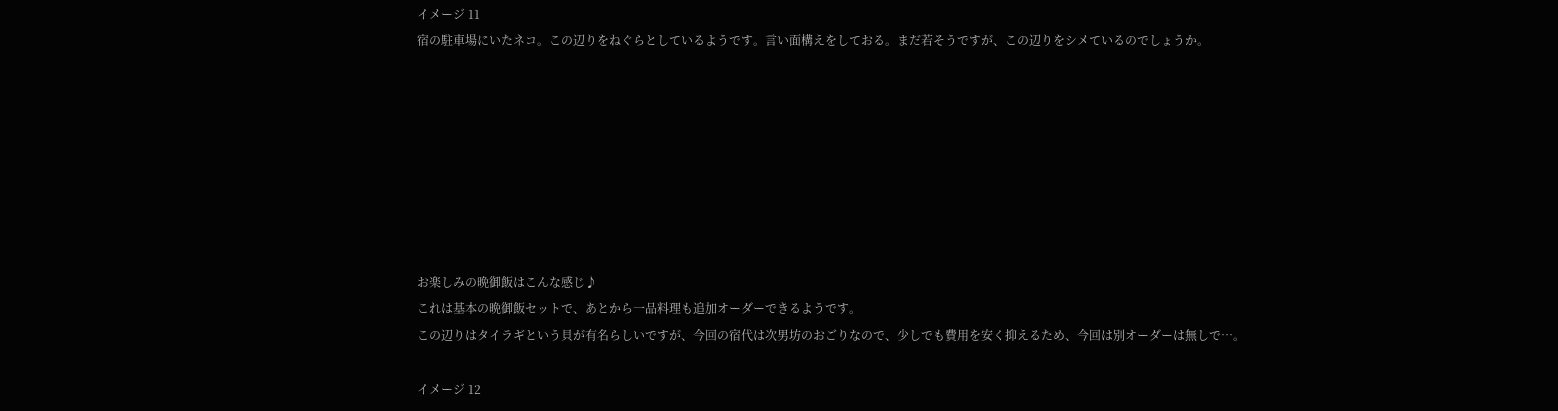イメージ 11
宿の駐車場にいたネコ。この辺りをねぐらとしているようです。言い面構えをしておる。まだ若そうですが、この辺りをシメているのでしょうか。








お楽しみの晩御飯はこんな感じ♪
これは基本の晩御飯セットで、あとから一品料理も追加オーダーできるようです。
この辺りはタイラギという貝が有名らしいですが、今回の宿代は次男坊のおごりなので、少しでも費用を安く抑えるため、今回は別オーダーは無しで…。

イメージ 12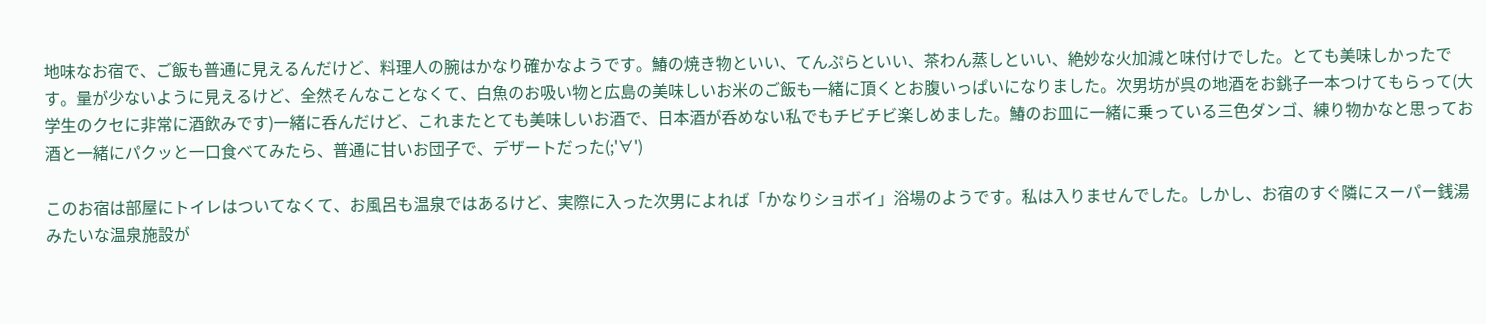地味なお宿で、ご飯も普通に見えるんだけど、料理人の腕はかなり確かなようです。鰆の焼き物といい、てんぷらといい、茶わん蒸しといい、絶妙な火加減と味付けでした。とても美味しかったです。量が少ないように見えるけど、全然そんなことなくて、白魚のお吸い物と広島の美味しいお米のご飯も一緒に頂くとお腹いっぱいになりました。次男坊が呉の地酒をお銚子一本つけてもらって(大学生のクセに非常に酒飲みです)一緒に呑んだけど、これまたとても美味しいお酒で、日本酒が呑めない私でもチビチビ楽しめました。鰆のお皿に一緒に乗っている三色ダンゴ、練り物かなと思ってお酒と一緒にパクッと一口食べてみたら、普通に甘いお団子で、デザートだった(;'∀')

このお宿は部屋にトイレはついてなくて、お風呂も温泉ではあるけど、実際に入った次男によれば「かなりショボイ」浴場のようです。私は入りませんでした。しかし、お宿のすぐ隣にスーパー銭湯みたいな温泉施設が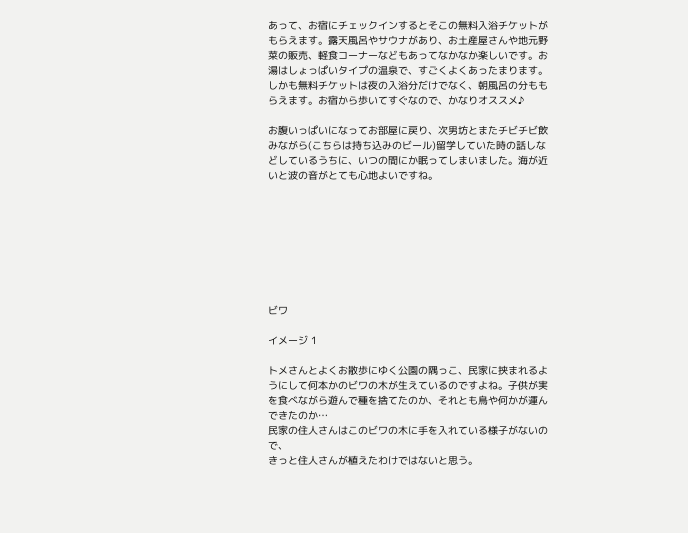あって、お宿にチェックインするとそこの無料入浴チケットがもらえます。露天風呂やサウナがあり、お土産屋さんや地元野菜の販売、軽食コーナーなどもあってなかなか楽しいです。お湯はしょっぱいタイプの温泉で、すごくよくあったまります。しかも無料チケットは夜の入浴分だけでなく、朝風呂の分ももらえます。お宿から歩いてすぐなので、かなりオススメ♪

お腹いっぱいになってお部屋に戻り、次男坊とまたチビチビ飲みながら(こちらは持ち込みのビール)留学していた時の話しなどしているうちに、いつの間にか眠ってしまいました。海が近いと波の音がとても心地よいですね。








ビワ

イメージ 1

トメさんとよくお散歩にゆく公園の隅っこ、民家に挟まれるようにして何本かのビワの木が生えているのですよね。子供が実を食べながら遊んで種を捨てたのか、それとも鳥や何かが運んできたのか…
民家の住人さんはこのビワの木に手を入れている様子がないので、
きっと住人さんが植えたわけではないと思う。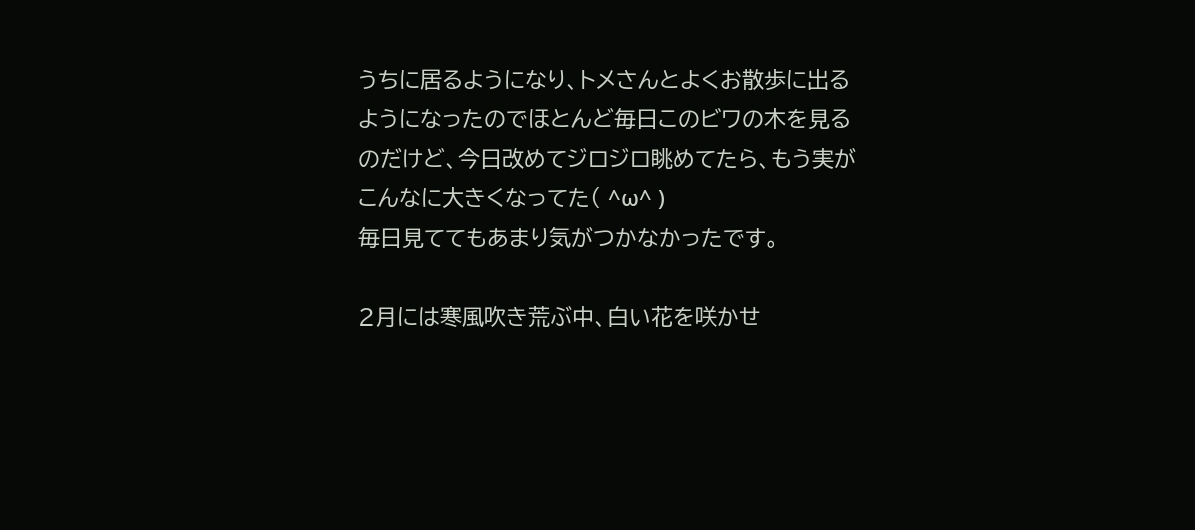うちに居るようになり、トメさんとよくお散歩に出るようになったのでほとんど毎日このビワの木を見るのだけど、今日改めてジロジロ眺めてたら、もう実がこんなに大きくなってた( ^ω^ )
毎日見ててもあまり気がつかなかったです。

2月には寒風吹き荒ぶ中、白い花を咲かせ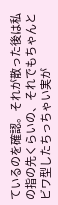ているのを確認。それが散った後は私の指の先くらいの、それでもちゃんとビワ型したちっちゃい実が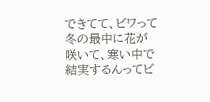できてて、ビワって冬の最中に花が咲いて、寒い中で結実するんってビ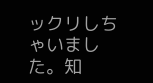ックリしちゃいました。知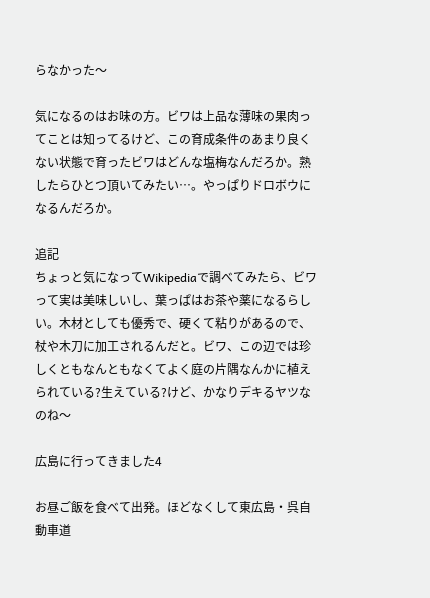らなかった〜

気になるのはお味の方。ビワは上品な薄味の果肉ってことは知ってるけど、この育成条件のあまり良くない状態で育ったビワはどんな塩梅なんだろか。熟したらひとつ頂いてみたい…。やっぱりドロボウになるんだろか。

追記
ちょっと気になってWikipediaで調べてみたら、ビワって実は美味しいし、葉っぱはお茶や薬になるらしい。木材としても優秀で、硬くて粘りがあるので、杖や木刀に加工されるんだと。ビワ、この辺では珍しくともなんともなくてよく庭の片隅なんかに植えられている?生えている?けど、かなりデキるヤツなのね〜

広島に行ってきました4

お昼ご飯を食べて出発。ほどなくして東広島・呉自動車道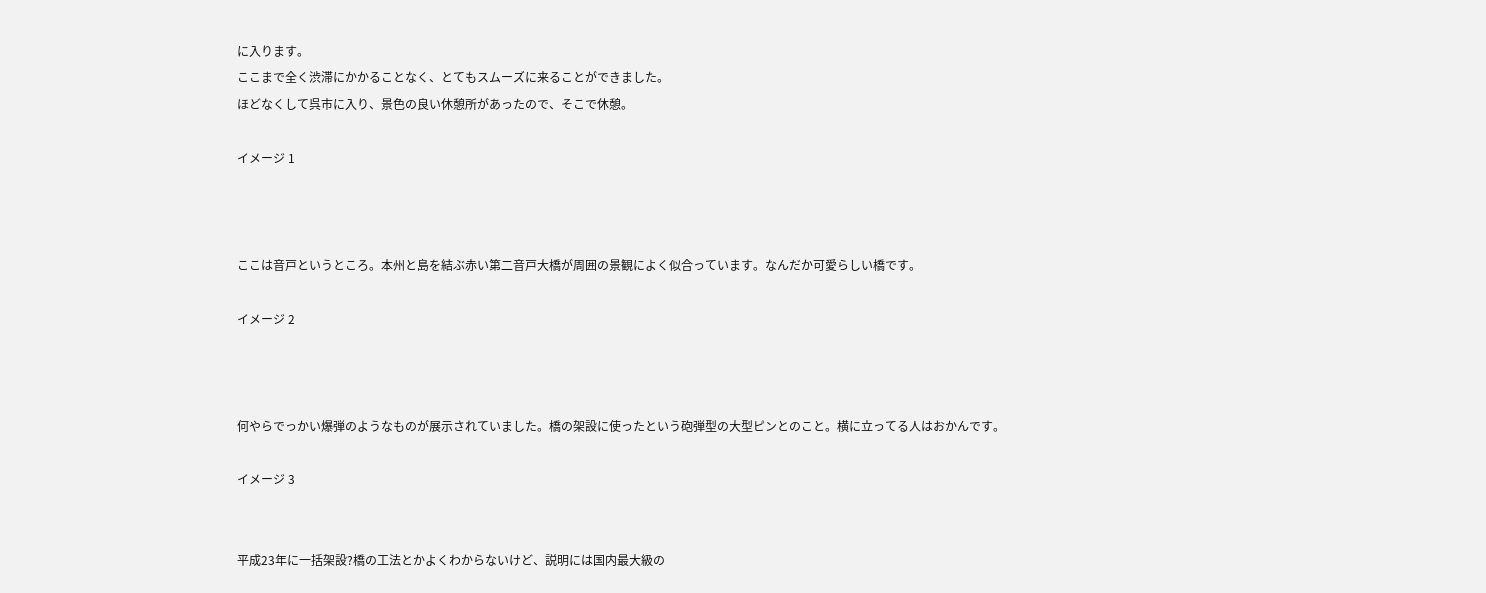に入ります。
ここまで全く渋滞にかかることなく、とてもスムーズに来ることができました。
ほどなくして呉市に入り、景色の良い休憩所があったので、そこで休憩。

イメージ 1



ここは音戸というところ。本州と島を結ぶ赤い第二音戸大橋が周囲の景観によく似合っています。なんだか可愛らしい橋です。

イメージ 2



何やらでっかい爆弾のようなものが展示されていました。橋の架設に使ったという砲弾型の大型ピンとのこと。横に立ってる人はおかんです。

イメージ 3


平成23年に一括架設?橋の工法とかよくわからないけど、説明には国内最大級の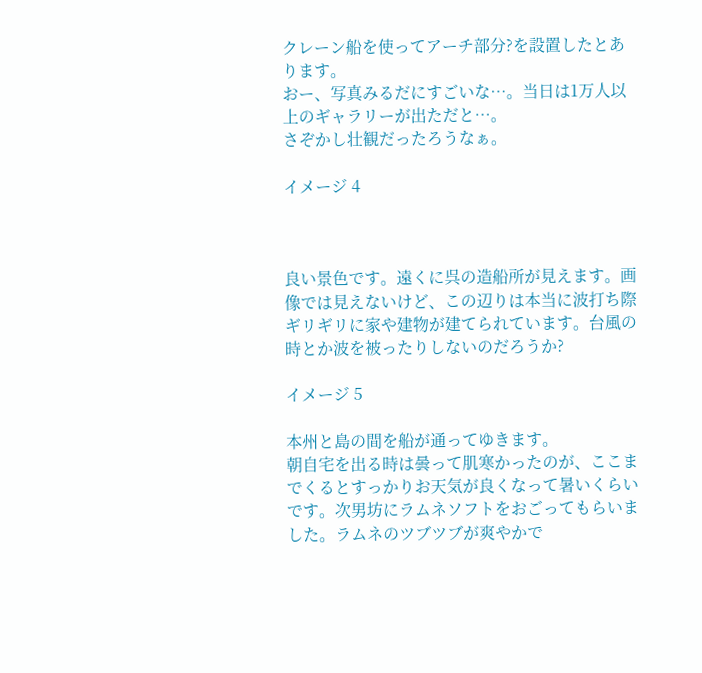クレーン船を使ってアーチ部分?を設置したとあります。
おー、写真みるだにすごいな…。当日は1万人以上のギャラリーが出ただと…。
さぞかし壮観だったろうなぁ。

イメージ 4



良い景色です。遠くに呉の造船所が見えます。画像では見えないけど、この辺りは本当に波打ち際ギリギリに家や建物が建てられています。台風の時とか波を被ったりしないのだろうか?

イメージ 5

本州と島の間を船が通ってゆきます。
朝自宅を出る時は曇って肌寒かったのが、ここまでくるとすっかりお天気が良くなって暑いくらいです。次男坊にラムネソフトをおごってもらいました。ラムネのツブツブが爽やかで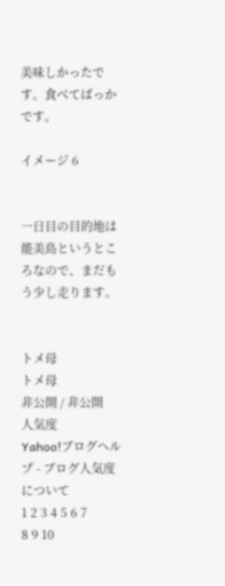美味しかったです。食べてばっかです。

イメージ 6


一日目の目的地は能美島というところなので、まだもう少し走ります。


トメ母
トメ母
非公開 / 非公開
人気度
Yahoo!ブログヘルプ - ブログ人気度について
1 2 3 4 5 6 7
8 9 10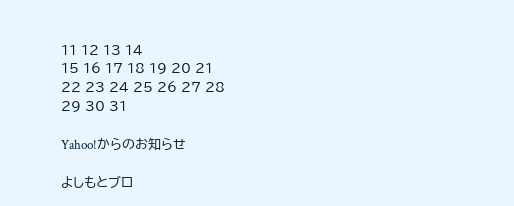11 12 13 14
15 16 17 18 19 20 21
22 23 24 25 26 27 28
29 30 31

Yahoo!からのお知らせ

よしもとブロ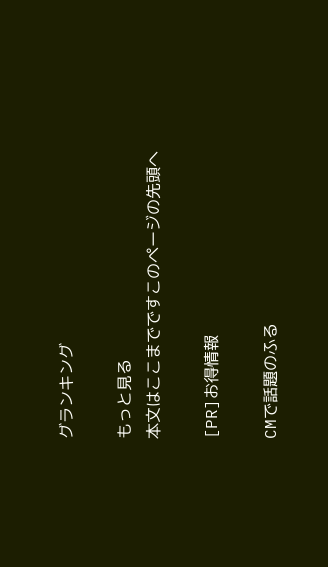グランキング

もっと見る
本文はここまでですこのページの先頭へ

[PR]お得情報

CMで話題のふる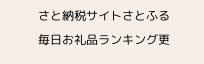さと納税サイトさとふる
毎日お礼品ランキング更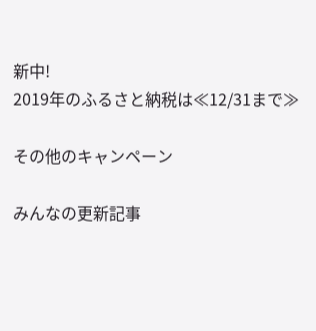新中!
2019年のふるさと納税は≪12/31まで≫

その他のキャンペーン

みんなの更新記事